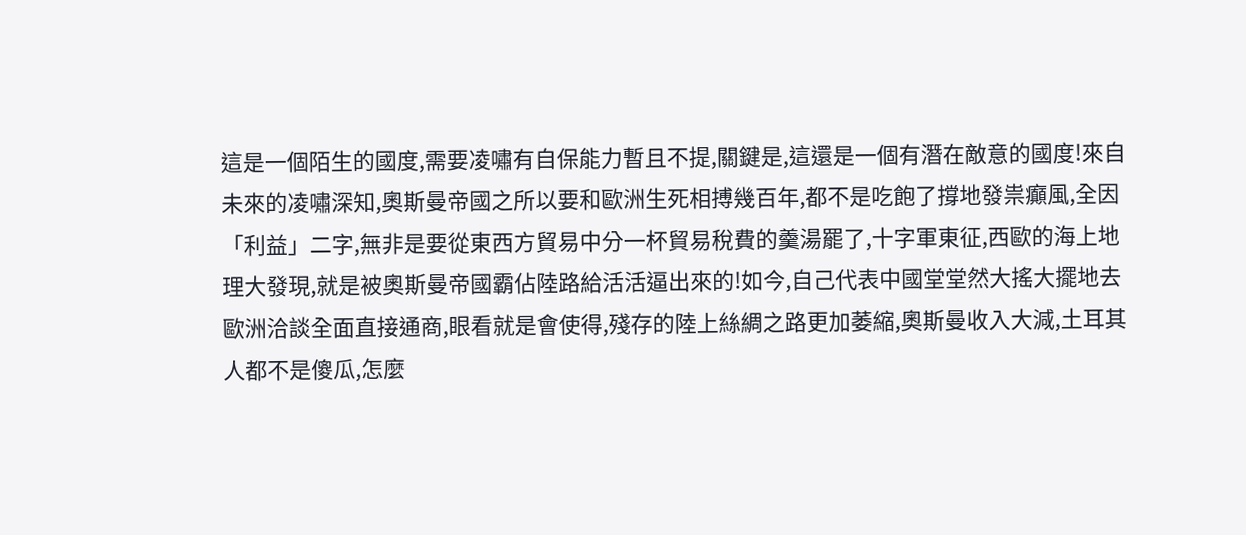這是一個陌生的國度,需要凌嘯有自保能力暫且不提,關鍵是,這還是一個有潛在敵意的國度!來自未來的凌嘯深知,奧斯曼帝國之所以要和歐洲生死相搏幾百年,都不是吃飽了撐地發祟癲風,全因「利益」二字,無非是要從東西方貿易中分一杯貿易稅費的羹湯罷了,十字軍東征,西歐的海上地理大發現,就是被奧斯曼帝國霸佔陸路給活活逼出來的!如今,自己代表中國堂堂然大搖大擺地去歐洲洽談全面直接通商,眼看就是會使得,殘存的陸上絲綢之路更加萎縮,奧斯曼收入大減,土耳其人都不是傻瓜,怎麼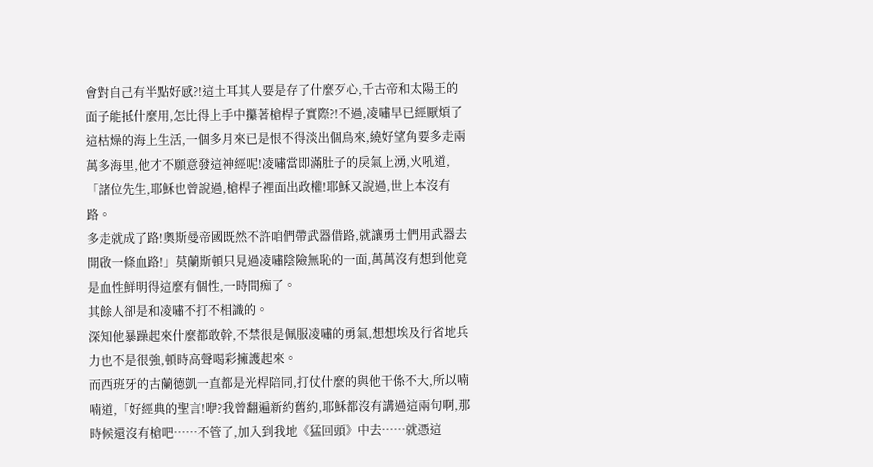會對自己有半點好感?!這土耳其人要是存了什麼歹心,千古帝和太陽王的面子能抵什麼用,怎比得上手中攥著槍桿子實際?!不過,凌嘯早已經厭煩了這枯燥的海上生活,一個多月來已是恨不得淡出個鳥來,繞好望角要多走兩萬多海里,他才不願意發這神經呢!凌嘯當即滿肚子的戾氣上湧,火吼道,「諸位先生,耶穌也曾說過,槍桿子裡面出政權!耶穌又說過,世上本沒有路。
多走就成了路!奧斯曼帝國既然不許咱們帶武器借路,就讓勇士們用武器去開啟一條血路!」莫蘭斯頓只見過凌嘯陰險無恥的一面,萬萬沒有想到他竟是血性鮮明得這麼有個性,一時間痴了。
其餘人卻是和凌嘯不打不相識的。
深知他暴躁起來什麼都敢幹,不禁很是佩服凌嘯的勇氣,想想埃及行省地兵力也不是很強,頓時高聲喝彩擁護起來。
而西班牙的古蘭德凱一直都是光桿陪同,打仗什麼的與他干係不大,所以喃喃道,「好經典的聖言!咿?我曾翻遍新約舊約,耶穌都沒有講過這兩句啊,那時候還沒有槍吧……不管了,加入到我地《猛回頭》中去……就憑這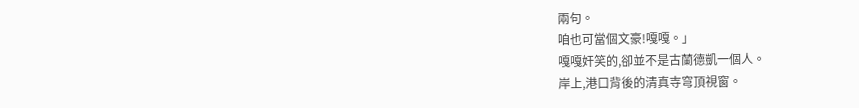兩句。
咱也可當個文豪!嘎嘎。」
嘎嘎奸笑的,卻並不是古蘭德凱一個人。
岸上,港口背後的清真寺穹頂視窗。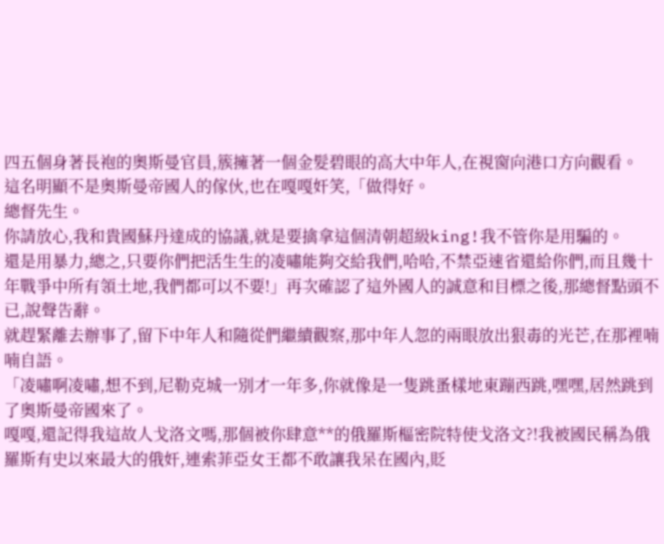四五個身著長袍的奧斯曼官員,簇擁著一個金髮碧眼的高大中年人,在視窗向港口方向觀看。
這名明顯不是奧斯曼帝國人的傢伙,也在嘎嘎奸笑,「做得好。
總督先生。
你請放心,我和貴國蘇丹達成的協議,就是要擒拿這個清朝超級king!我不管你是用騙的。
還是用暴力,總之,只要你們把活生生的凌嘯能夠交給我們,哈哈,不禁亞速省還給你們,而且幾十年戰爭中所有領土地,我們都可以不要!」再次確認了這外國人的誠意和目標之後,那總督點頭不已,說聲告辭。
就趕緊離去辦事了,留下中年人和隨從們繼續觀察,那中年人忽的兩眼放出狠毒的光芒,在那裡喃喃自語。
「凌嘯啊凌嘯,想不到,尼勒克城一別才一年多,你就像是一隻跳蚤樣地東蹦西跳,嘿嘿,居然跳到了奧斯曼帝國來了。
嘎嘎,還記得我這故人戈洛文嗎,那個被你肆意**的俄羅斯樞密院特使戈洛文?!我被國民稱為俄羅斯有史以來最大的俄奸,連索菲亞女王都不敢讓我呆在國內,貶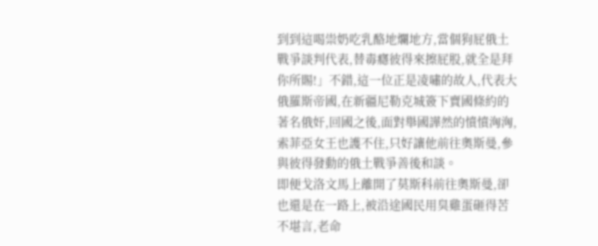到到這喝祟奶吃乳酪地爛地方,當個狗屁俄土戰爭談判代表,替毒癮彼得來擦屁股,就全是拜你所賜!」不錯,這一位正是凌嘯的故人,代表大俄羅斯帝國,在新疆尼勒克城簽下賣國條約的著名俄奸,回國之後,面對舉國譁然的憤憤洶洶,索菲亞女王也護不住,只好讓他前往奧斯曼,參與彼得發動的俄土戰爭善後和談。
即便戈洛文馬上離開了莫斯科前往奧斯曼,卻也還是在一路上,被沿途國民用臭雞蛋砸得苦不堪言,老命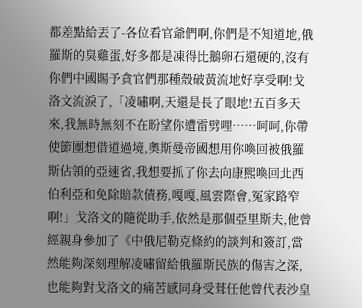都差點給丟了-各位看官爺們啊,你們是不知道地,俄羅斯的臭雞蛋,好多都是凍得比鵝卵石還硬的,沒有你們中國賜予貪官們那種殼破黃流地好享受啊!戈洛文流淚了,「凌嘯啊,天還是長了眼地!五百多天來,我無時無刻不在盼望你遭雷劈哩……呵呵,你帶使節團想借道過境,奧斯曼帝國想用你喚回被俄羅斯佔領的亞速省,我想要抓了你去向康熙喚回北西伯利亞和免除賠款債務,嘎嘎,風雲際會,冤家路窄啊!」戈洛文的隨從助手,依然是那個亞里斯夫,他曾經親身參加了《中俄尼勒克條約的談判和簽訂,當然能夠深刻理解凌嘯留給俄羅斯民族的傷害之深,也能夠對戈洛文的痛苦感同身受葺任他曾代表沙皇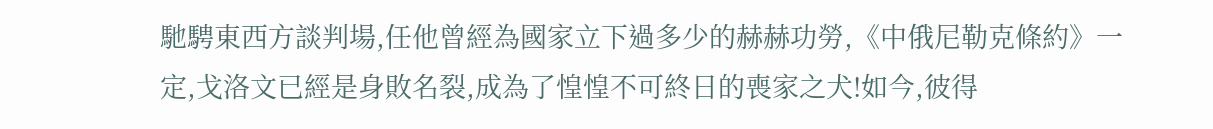馳騁東西方談判場,任他曾經為國家立下過多少的赫赫功勞,《中俄尼勒克條約》一定,戈洛文已經是身敗名裂,成為了惶惶不可終日的喪家之犬!如今,彼得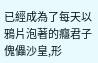已經成為了每天以鴉片泡著的癮君子傀儡沙皇,形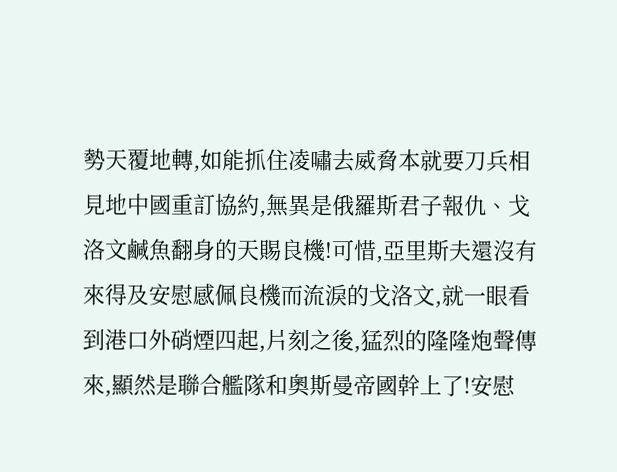勢天覆地轉,如能抓住凌嘯去威脅本就要刀兵相見地中國重訂協約,無異是俄羅斯君子報仇、戈洛文鹹魚翻身的天賜良機!可惜,亞里斯夫還沒有來得及安慰感佩良機而流淚的戈洛文,就一眼看到港口外硝煙四起,片刻之後,猛烈的隆隆炮聲傳來,顯然是聯合艦隊和奧斯曼帝國幹上了!安慰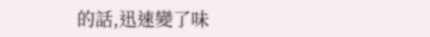的話,迅速變了味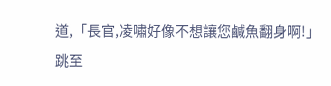道,「長官,凌嘯好像不想讓您鹹魚翻身啊!」跳至